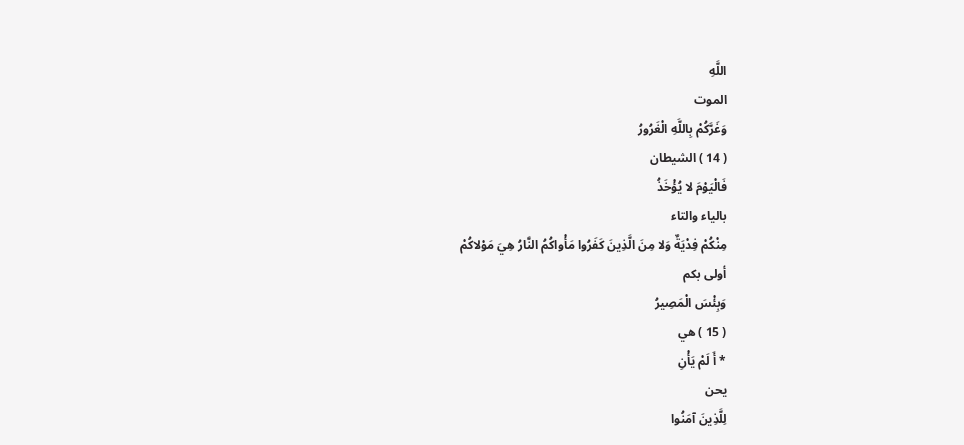اللَّهِ
الموت
وَغَرَّكُمْ بِاللَّهِ الْغَرُورُ
( 14 ) الشيطان
فَالْيَوْمَ لا يُؤْخَذُ
بالياء والتاء
مِنْكُمْ فِدْيَةٌ وَلا مِنَ الَّذِينَ كَفَرُوا مَأْواكُمُ النَّارُ هِيَ مَوْلاكُمْ
أولى بكم
وَبِئْسَ الْمَصِيرُ
( 15 ) هي
* أَ لَمْ يَأْنِ
يحن
لِلَّذِينَ آمَنُوا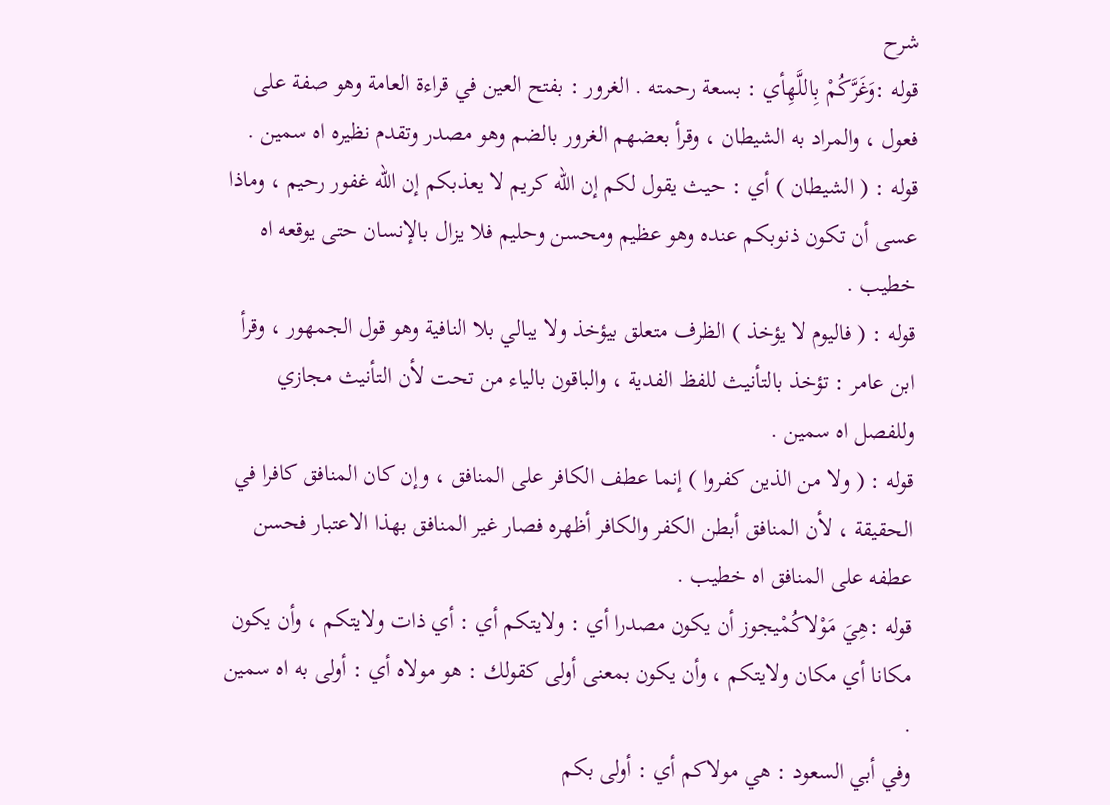شرح
قوله :وَغَرَّكُمْ بِاللَّهِأي : بسعة رحمته . الغرور : بفتح العين في قراءة العامة وهو صفة على فعول ، والمراد به الشيطان ، وقرأ بعضهم الغرور بالضم وهو مصدر وتقدم نظيره اه سمين .
قوله : ( الشيطان ) أي : حيث يقول لكم إن اللّه كريم لا يعذبكم إن اللّه غفور رحيم ، وماذا عسى أن تكون ذنوبكم عنده وهو عظيم ومحسن وحليم فلا يزال بالإنسان حتى يوقعه اه خطيب .
قوله : ( فاليوم لا يؤخذ ) الظرف متعلق بيؤخذ ولا يبالي بلا النافية وهو قول الجمهور ، وقرأ ابن عامر : تؤخذ بالتأنيث للفظ الفدية ، والباقون بالياء من تحت لأن التأنيث مجازي وللفصل اه سمين .
قوله : ( ولا من الذين كفروا ) إنما عطف الكافر على المنافق ، وإن كان المنافق كافرا في الحقيقة ، لأن المنافق أبطن الكفر والكافر أظهره فصار غير المنافق بهذا الاعتبار فحسن عطفه على المنافق اه خطيب .
قوله :هِيَ مَوْلاكُمْيجوز أن يكون مصدرا أي : ولايتكم أي : أي ذات ولايتكم ، وأن يكون مكانا أي مكان ولايتكم ، وأن يكون بمعنى أولى كقولك : هو مولاه أي : أولى به اه سمين .
وفي أبي السعود : هي مولاكم أي : أولى بكم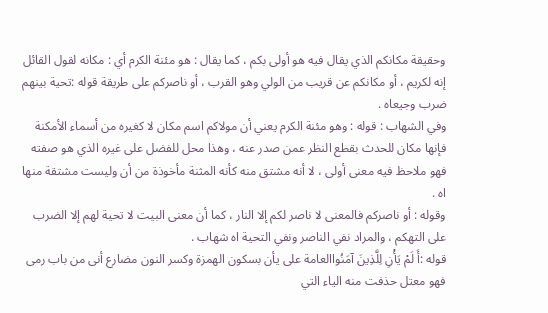وحقيقة مكانكم الذي يقال فيه هو أولى بكم ، كما يقال : هو مئنة الكرم أي : مكانه لقول القائل إنه لكريم ، أو مكانكم عن قريب من الولي وهو القرب ، أو ناصركم على طريقة قوله :تحية بينهم ضرب وجيعاه .
وفي الشهاب : قوله : وهو مئنة الكرم يعني أن مولاكم اسم مكان لا كغيره من أسماء الأمكنة فإنها مكان للحدث بقطع النظر عمن صدر عنه ، وهذا محل للفضل على غيره الذي هو صفته فهو ملاحظ فيه معنى أولى ، لا أنه مشتق منه كأنه المثنة مأخوذة من أن وليست مشتقة منها اه .
وقوله : أو ناصركم فالمعنى لا ناصر لكم إلا النار ، كما أن معنى البيت لا تحية لهم إلا الضرب على التهكم ، والمراد نفي الناصر ونفي التحية اه شهاب .
قوله :أَ لَمْ يَأْنِ لِلَّذِينَ آمَنُواالعامة على يأن بسكون الهمزة وكسر النون مضارع أنى من باب رمى فهو معتل حذفت منه الياء التي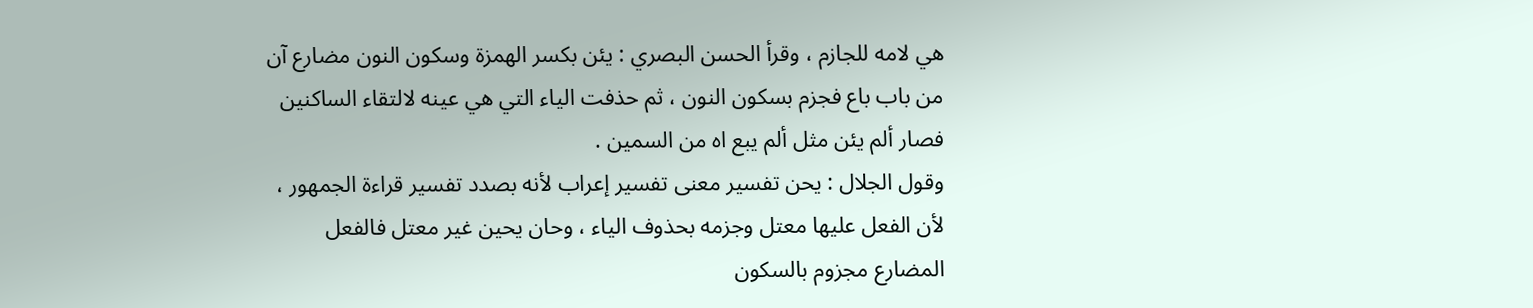هي لامه للجازم ، وقرأ الحسن البصري : يئن بكسر الهمزة وسكون النون مضارع آن من باب باع فجزم بسكون النون ، ثم حذفت الياء التي هي عينه لالتقاء الساكنين فصار ألم يئن مثل ألم يبع اه من السمين .
وقول الجلال : يحن تفسير معنى تفسير إعراب لأنه بصدد تفسير قراءة الجمهور ، لأن الفعل عليها معتل وجزمه بحذوف الياء ، وحان يحين غير معتل فالفعل المضارع مجزوم بالسكون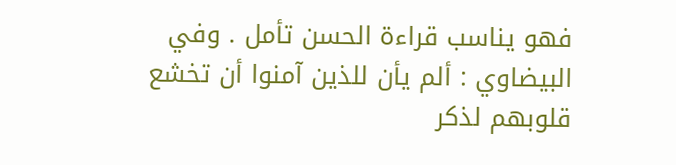فهو يناسب قراءة الحسن تأمل . وفي البيضاوي : ألم يأن للذين آمنوا أن تخشع قلوبهم لذكر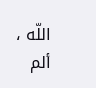اللّه ، ألم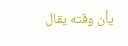يأن وقته يقال